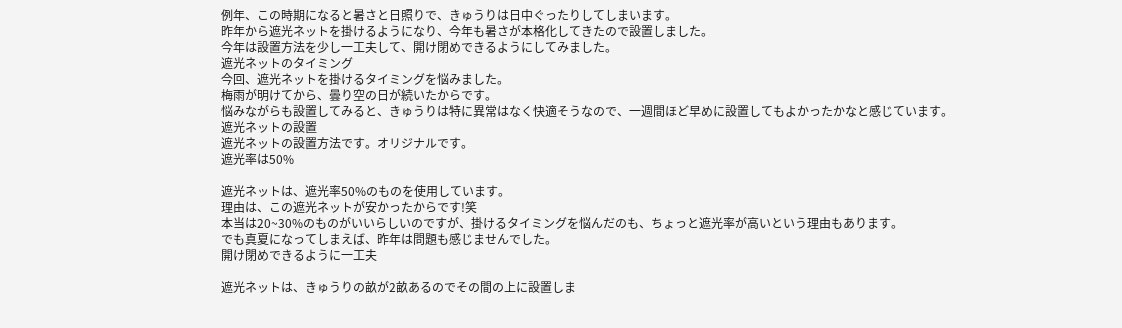例年、この時期になると暑さと日照りで、きゅうりは日中ぐったりしてしまいます。
昨年から遮光ネットを掛けるようになり、今年も暑さが本格化してきたので設置しました。
今年は設置方法を少し一工夫して、開け閉めできるようにしてみました。
遮光ネットのタイミング
今回、遮光ネットを掛けるタイミングを悩みました。
梅雨が明けてから、曇り空の日が続いたからです。
悩みながらも設置してみると、きゅうりは特に異常はなく快適そうなので、一週間ほど早めに設置してもよかったかなと感じています。
遮光ネットの設置
遮光ネットの設置方法です。オリジナルです。
遮光率は50%

遮光ネットは、遮光率50%のものを使用しています。
理由は、この遮光ネットが安かったからです!笑
本当は20~30%のものがいいらしいのですが、掛けるタイミングを悩んだのも、ちょっと遮光率が高いという理由もあります。
でも真夏になってしまえば、昨年は問題も感じませんでした。
開け閉めできるように一工夫

遮光ネットは、きゅうりの畝が2畝あるのでその間の上に設置しま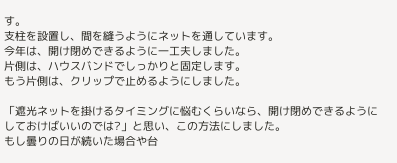す。
支柱を設置し、間を縫うようにネットを通しています。
今年は、開け閉めできるように一工夫しました。
片側は、ハウスバンドでしっかりと固定します。
もう片側は、クリップで止めるようにしました。

「遮光ネットを掛けるタイミングに悩むくらいなら、開け閉めできるようにしておけばいいのでは?」と思い、この方法にしました。
もし曇りの日が続いた場合や台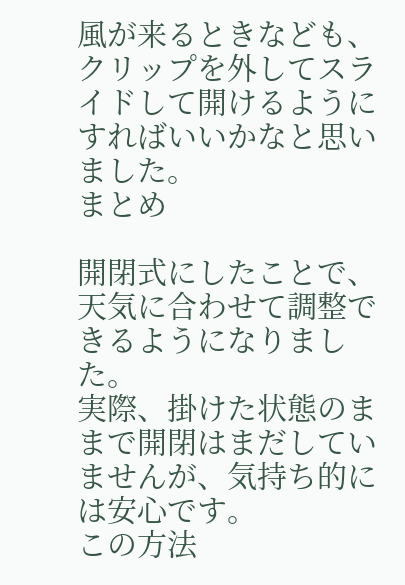風が来るときなども、クリップを外してスライドして開けるようにすればいいかなと思いました。
まとめ

開閉式にしたことで、天気に合わせて調整できるようになりました。
実際、掛けた状態のままで開閉はまだしていませんが、気持ち的には安心です。
この方法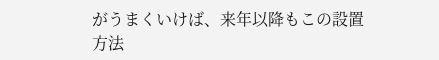がうまくいけば、来年以降もこの設置方法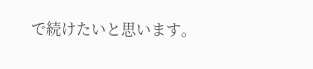で続けたいと思います。